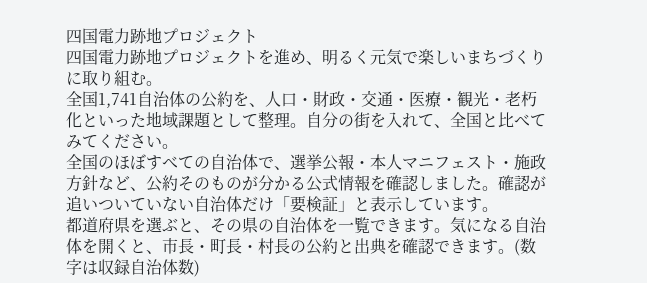四国電力跡地プロジェクト
四国電力跡地プロジェクトを進め、明るく元気で楽しいまちづくりに取り組む。
全国1,741自治体の公約を、人口・財政・交通・医療・観光・老朽化といった地域課題として整理。自分の街を入れて、全国と比べてみてください。
全国のほぼすべての自治体で、選挙公報・本人マニフェスト・施政方針など、公約そのものが分かる公式情報を確認しました。確認が追いついていない自治体だけ「要検証」と表示しています。
都道府県を選ぶと、その県の自治体を一覧できます。気になる自治体を開くと、市長・町長・村長の公約と出典を確認できます。(数字は収録自治体数)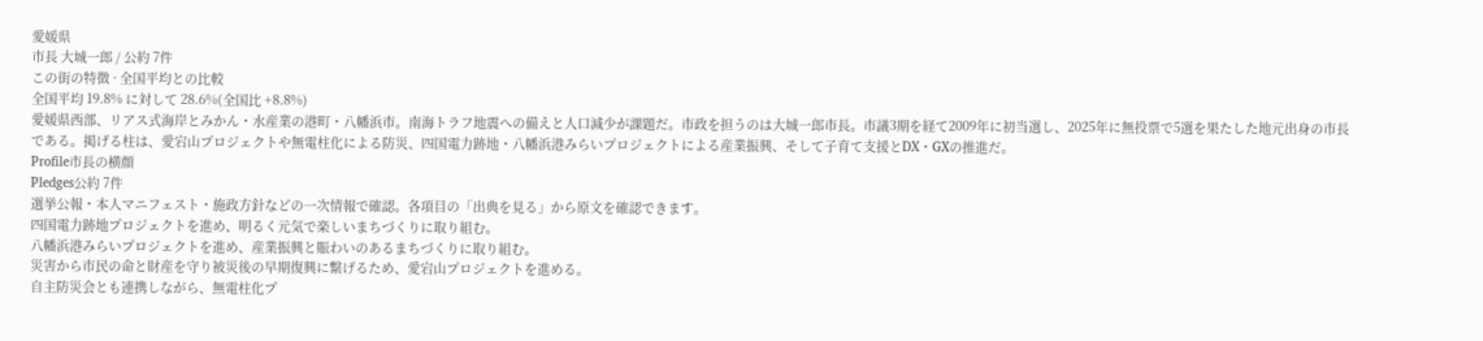愛媛県
市長 大城一郎 / 公約 7件
この街の特徴 · 全国平均との比較
全国平均 19.8% に対して 28.6%(全国比 +8.8%)
愛媛県西部、リアス式海岸とみかん・水産業の港町・八幡浜市。南海トラフ地震への備えと人口減少が課題だ。市政を担うのは大城一郎市長。市議3期を経て2009年に初当選し、2025年に無投票で5選を果たした地元出身の市長である。掲げる柱は、愛宕山プロジェクトや無電柱化による防災、四国電力跡地・八幡浜港みらいプロジェクトによる産業振興、そして子育て支援とDX・GXの推進だ。
Profile市長の横顔
Pledges公約 7件
選挙公報・本人マニフェスト・施政方針などの一次情報で確認。各項目の「出典を見る」から原文を確認できます。
四国電力跡地プロジェクトを進め、明るく元気で楽しいまちづくりに取り組む。
八幡浜港みらいプロジェクトを進め、産業振興と賑わいのあるまちづくりに取り組む。
災害から市民の命と財産を守り被災後の早期復興に繋げるため、愛宕山プロジェクトを進める。
自主防災会とも連携しながら、無電柱化プ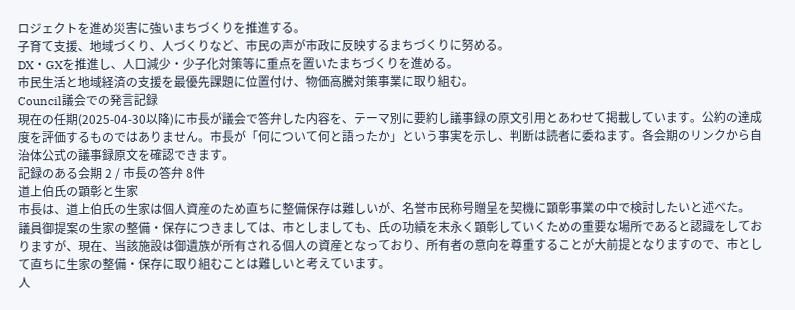ロジェクトを進め災害に強いまちづくりを推進する。
子育て支援、地域づくり、人づくりなど、市民の声が市政に反映するまちづくりに努める。
DX・GXを推進し、人口減少・少子化対策等に重点を置いたまちづくりを進める。
市民生活と地域経済の支援を最優先課題に位置付け、物価高騰対策事業に取り組む。
Council議会での発言記録
現在の任期(2025-04-30以降)に市長が議会で答弁した内容を、テーマ別に要約し議事録の原文引用とあわせて掲載しています。公約の達成度を評価するものではありません。市長が「何について何と語ったか」という事実を示し、判断は読者に委ねます。各会期のリンクから自治体公式の議事録原文を確認できます。
記録のある会期 2 / 市長の答弁 8件
道上伯氏の顕彰と生家
市長は、道上伯氏の生家は個人資産のため直ちに整備保存は難しいが、名誉市民称号贈呈を契機に顕彰事業の中で検討したいと述べた。
議員御提案の生家の整備・保存につきましては、市としましても、氏の功績を末永く顕彰していくための重要な場所であると認識をしておりますが、現在、当該施設は御遺族が所有される個人の資産となっており、所有者の意向を尊重することが大前提となりますので、市として直ちに生家の整備・保存に取り組むことは難しいと考えています。
人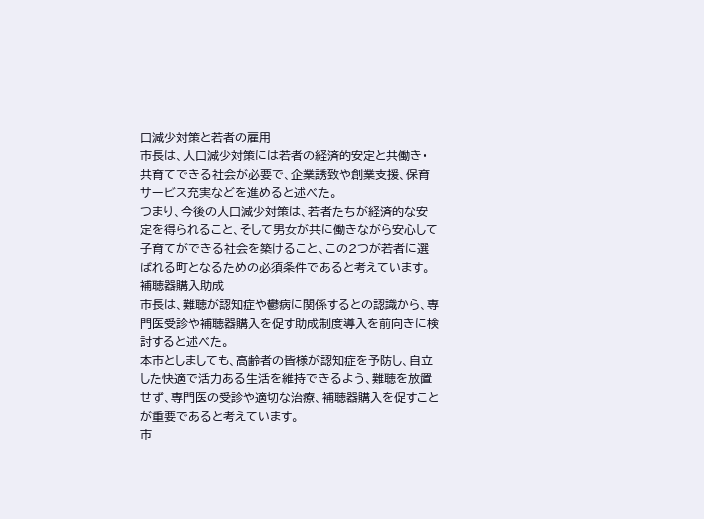口減少対策と若者の雇用
市長は、人口減少対策には若者の経済的安定と共働き・共育てできる社会が必要で、企業誘致や創業支援、保育サービス充実などを進めると述べた。
つまり、今後の人口減少対策は、若者たちが経済的な安定を得られること、そして男女が共に働きながら安心して子育てができる社会を築けること、この2つが若者に選ばれる町となるための必須条件であると考えています。
補聴器購入助成
市長は、難聴が認知症や鬱病に関係するとの認識から、専門医受診や補聴器購入を促す助成制度導入を前向きに検討すると述べた。
本市としましても、高齢者の皆様が認知症を予防し、自立した快適で活力ある生活を維持できるよう、難聴を放置せず、専門医の受診や適切な治療、補聴器購入を促すことが重要であると考えています。
市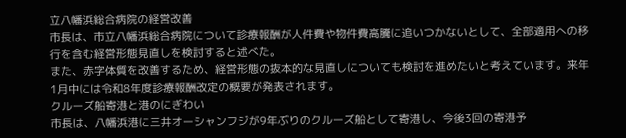立八幡浜総合病院の経営改善
市長は、市立八幡浜総合病院について診療報酬が人件費や物件費高騰に追いつかないとして、全部適用への移行を含む経営形態見直しを検討すると述べた。
また、赤字体質を改善するため、経営形態の抜本的な見直しについても検討を進めたいと考えています。来年1月中には令和8年度診療報酬改定の概要が発表されます。
クルーズ船寄港と港のにぎわい
市長は、八幡浜港に三井オーシャンフジが9年ぶりのクルーズ船として寄港し、今後3回の寄港予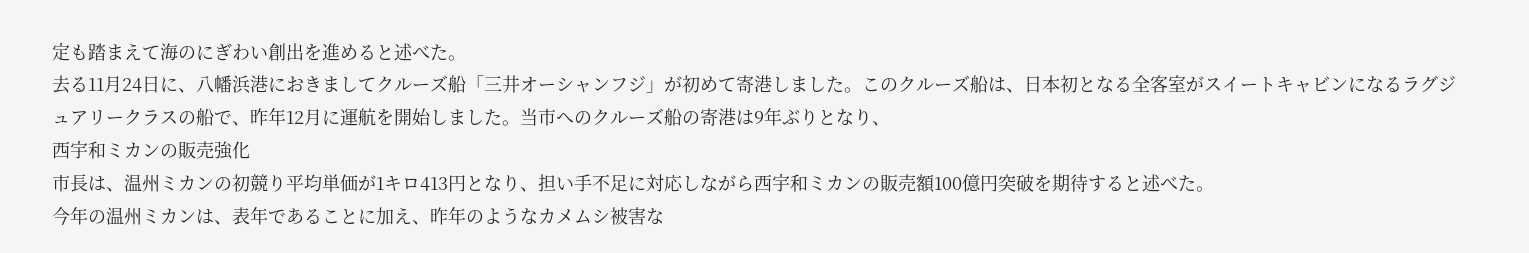定も踏まえて海のにぎわい創出を進めると述べた。
去る11月24日に、八幡浜港におきましてクルーズ船「三井オーシャンフジ」が初めて寄港しました。このクルーズ船は、日本初となる全客室がスイートキャビンになるラグジュアリークラスの船で、昨年12月に運航を開始しました。当市へのクルーズ船の寄港は9年ぶりとなり、
西宇和ミカンの販売強化
市長は、温州ミカンの初競り平均単価が1キロ413円となり、担い手不足に対応しながら西宇和ミカンの販売額100億円突破を期待すると述べた。
今年の温州ミカンは、表年であることに加え、昨年のようなカメムシ被害な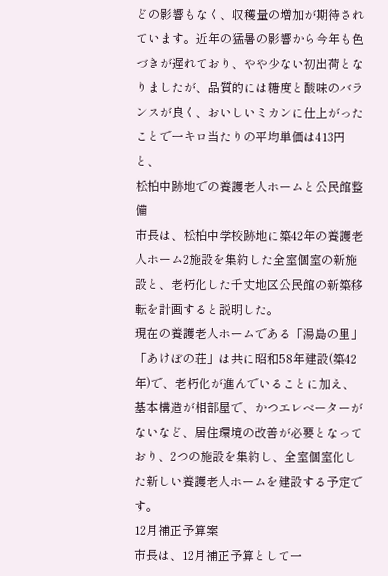どの影響もなく、収穫量の増加が期待されています。近年の猛暑の影響から今年も色づきが遅れており、やや少ない初出荷となりましたが、品質的には糖度と酸味のバランスが良く、おいしいミカンに仕上がったことで一キロ当たりの平均単価は413円と、
松柏中跡地での養護老人ホームと公民館整備
市長は、松柏中学校跡地に築42年の養護老人ホーム2施設を集約した全室個室の新施設と、老朽化した千丈地区公民館の新築移転を計画すると説明した。
現在の養護老人ホームである「湯島の里」「あけぼの荘」は共に昭和58年建設(築42年)で、老朽化が進んでいることに加え、基本構造が相部屋で、かつエレベーターがないなど、居住環境の改善が必要となっており、2つの施設を集約し、全室個室化した新しい養護老人ホームを建設する予定です。
12月補正予算案
市長は、12月補正予算として一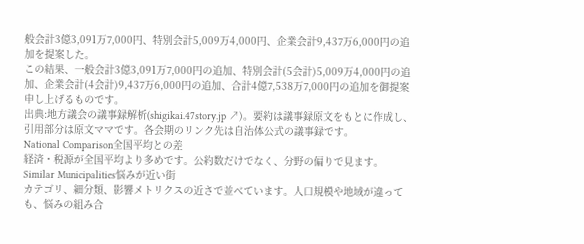般会計3億3,091万7,000円、特別会計5,009万4,000円、企業会計9,437万6,000円の追加を提案した。
この結果、一般会計3億3,091万7,000円の追加、特別会計(5会計)5,009万4,000円の追加、企業会計(4会計)9,437万6,000円の追加、合計4億7,538万7,000円の追加を御提案申し上げるものです。
出典:地方議会の議事録解析(shigikai.47story.jp ↗)。要約は議事録原文をもとに作成し、引用部分は原文ママです。各会期のリンク先は自治体公式の議事録です。
National Comparison全国平均との差
経済・税源が全国平均より多めです。公約数だけでなく、分野の偏りで見ます。
Similar Municipalities悩みが近い街
カテゴリ、細分類、影響メトリクスの近さで並べています。人口規模や地域が違っても、悩みの組み合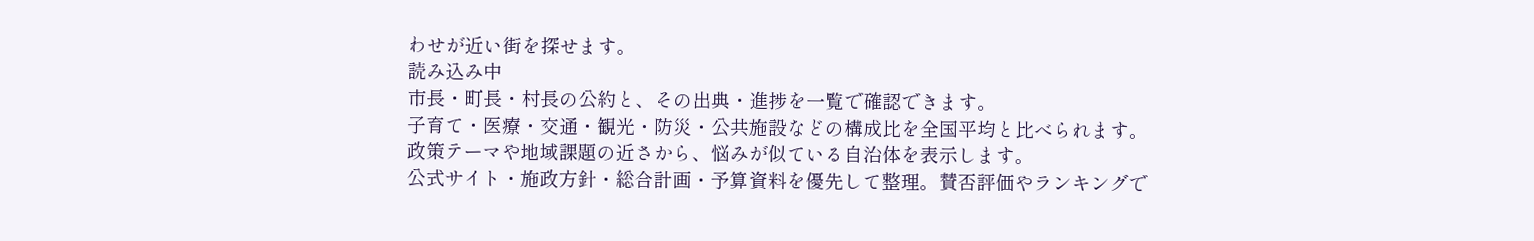わせが近い街を探せます。
読み込み中
市長・町長・村長の公約と、その出典・進捗を一覧で確認できます。
子育て・医療・交通・観光・防災・公共施設などの構成比を全国平均と比べられます。
政策テーマや地域課題の近さから、悩みが似ている自治体を表示します。
公式サイト・施政方針・総合計画・予算資料を優先して整理。賛否評価やランキングで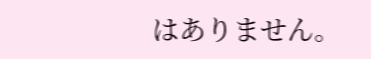はありません。